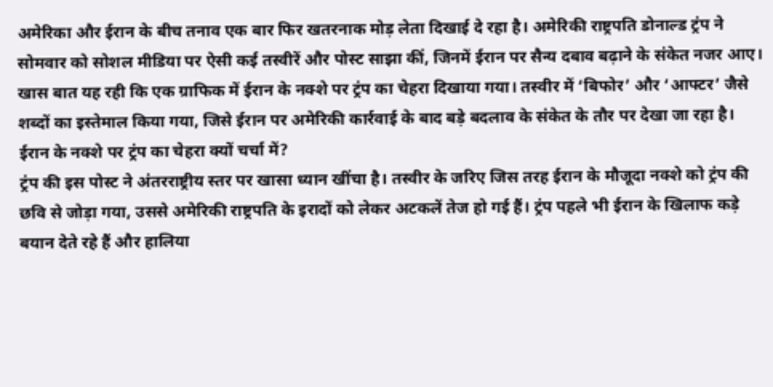अमेरिका और ईरान के बीच तनाव एक बार फिर खतरनाक मोड़ लेता दिखाई दे रहा है। अमेरिकी राष्ट्रपति डोनाल्ड ट्रंप ने सोमवार को सोशल मीडिया पर ऐसी कई तस्वीरें और पोस्ट साझा कीं, जिनमें ईरान पर सैन्य दबाव बढ़ाने के संकेत नजर आए। खास बात यह रही कि एक ग्राफिक में ईरान के नक्शे पर ट्रंप का चेहरा दिखाया गया। तस्वीर में ‘बिफोर’ और ‘आफ्टर’ जैसे शब्दों का इस्तेमाल किया गया, जिसे ईरान पर अमेरिकी कार्रवाई के बाद बड़े बदलाव के संकेत के तौर पर देखा जा रहा है।
ईरान के नक्शे पर ट्रंप का चेहरा क्यों चर्चा में?
ट्रंप की इस पोस्ट ने अंतरराष्ट्रीय स्तर पर खासा ध्यान खींचा है। तस्वीर के जरिए जिस तरह ईरान के मौजूदा नक्शे को ट्रंप की छवि से जोड़ा गया, उससे अमेरिकी राष्ट्रपति के इरादों को लेकर अटकलें तेज हो गई हैं। ट्रंप पहले भी ईरान के खिलाफ कड़े बयान देते रहे हैं और हालिया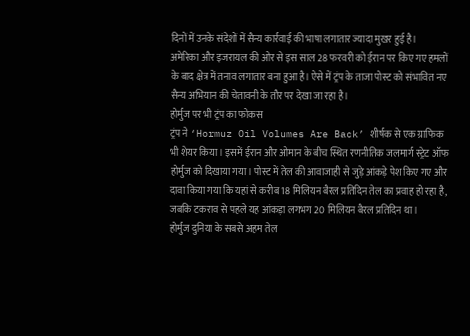दिनों में उनके संदेशों में सैन्य कार्रवाई की भाषा लगातार ज्यादा मुखर हुई है।
अमेरिका और इजरायल की ओर से इस साल 28 फरवरी को ईरान पर किए गए हमलों के बाद क्षेत्र में तनाव लगातार बना हुआ है। ऐसे में ट्रंप के ताजा पोस्ट को संभावित नए सैन्य अभियान की चेतावनी के तौर पर देखा जा रहा है।
होर्मुज पर भी ट्रंप का फोकस
ट्रंप ने ‘Hormuz Oil Volumes Are Back’ शीर्षक से एक ग्राफिक भी शेयर किया। इसमें ईरान और ओमान के बीच स्थित रणनीतिक जलमार्ग स्ट्रेट ऑफ होर्मुज को दिखाया गया। पोस्ट में तेल की आवाजाही से जुड़े आंकड़े पेश किए गए और दावा किया गया कि यहां से करीब 18 मिलियन बैरल प्रतिदिन तेल का प्रवाह हो रहा है, जबकि टकराव से पहले यह आंकड़ा लगभग 20 मिलियन बैरल प्रतिदिन था।
होर्मुज दुनिया के सबसे अहम तेल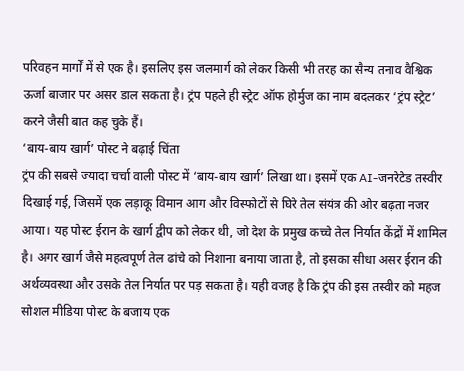परिवहन मार्गों में से एक है। इसलिए इस जलमार्ग को लेकर किसी भी तरह का सैन्य तनाव वैश्विक ऊर्जा बाजार पर असर डाल सकता है। ट्रंप पहले ही स्ट्रेट ऑफ होर्मुज का नाम बदलकर ‘ट्रंप स्ट्रेट’ करने जैसी बात कह चुके हैं।
‘बाय-बाय खार्ग’ पोस्ट ने बढ़ाई चिंता
ट्रंप की सबसे ज्यादा चर्चा वाली पोस्ट में ‘बाय-बाय खार्ग’ लिखा था। इसमें एक AI-जनरेटेड तस्वीर दिखाई गई, जिसमें एक लड़ाकू विमान आग और विस्फोटों से घिरे तेल संयंत्र की ओर बढ़ता नजर आया। यह पोस्ट ईरान के खार्ग द्वीप को लेकर थी, जो देश के प्रमुख कच्चे तेल निर्यात केंद्रों में शामिल है। अगर खार्ग जैसे महत्वपूर्ण तेल ढांचे को निशाना बनाया जाता है, तो इसका सीधा असर ईरान की अर्थव्यवस्था और उसके तेल निर्यात पर पड़ सकता है। यही वजह है कि ट्रंप की इस तस्वीर को महज सोशल मीडिया पोस्ट के बजाय एक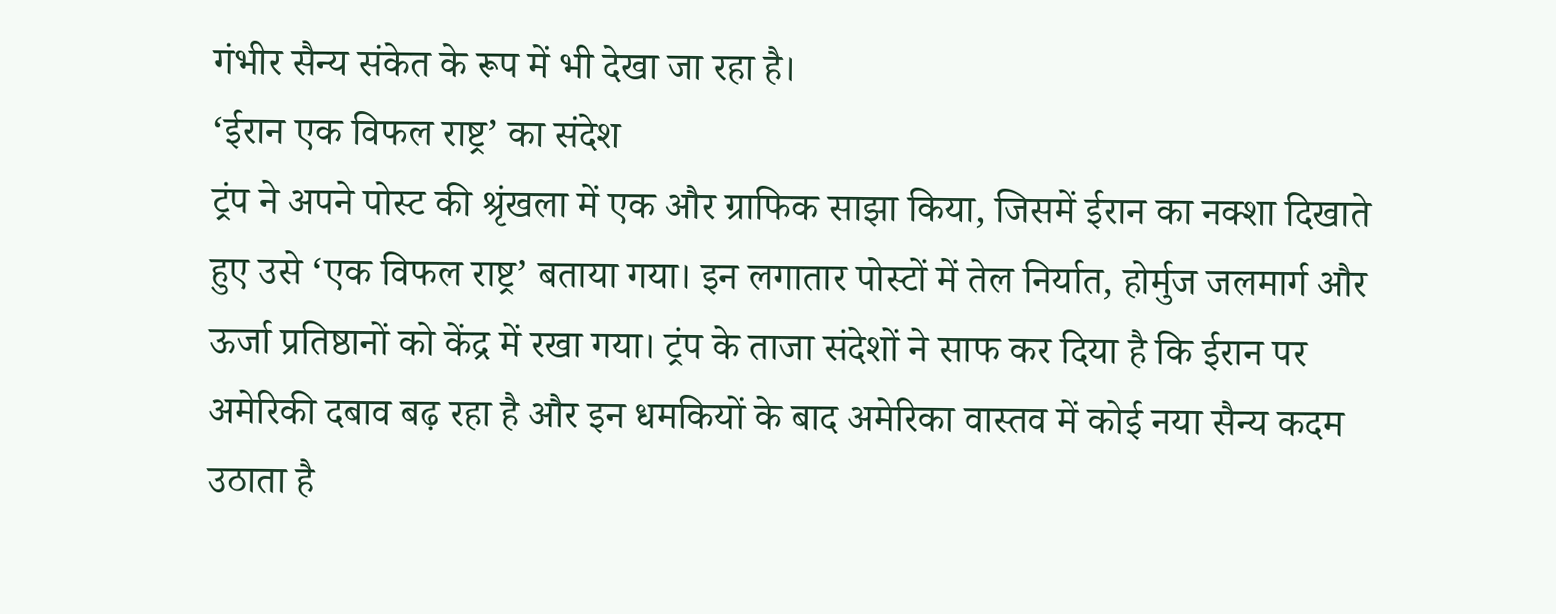गंभीर सैन्य संकेत के रूप में भी देखा जा रहा है।
‘ईरान एक विफल राष्ट्र’ का संदेश
ट्रंप ने अपने पोस्ट की श्रृंखला में एक और ग्राफिक साझा किया, जिसमें ईरान का नक्शा दिखाते हुए उसे ‘एक विफल राष्ट्र’ बताया गया। इन लगातार पोस्टों में तेल निर्यात, होर्मुज जलमार्ग और ऊर्जा प्रतिष्ठानों को केंद्र में रखा गया। ट्रंप के ताजा संदेशों ने साफ कर दिया है कि ईरान पर अमेरिकी दबाव बढ़ रहा है और इन धमकियों के बाद अमेरिका वास्तव में कोई नया सैन्य कदम उठाता है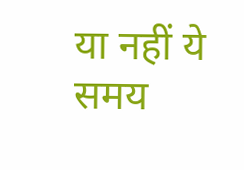या नहीं ये समय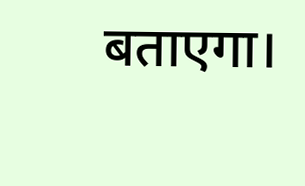बताएगा।